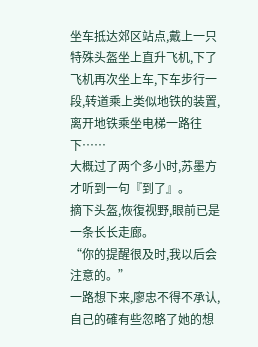坐车抵达郊区站点,戴上一只特殊头盔坐上直升飞机,下了飞机再次坐上车,下车步行一段,转道乘上类似地铁的装置,离开地铁乘坐电梯一路往下……
大概过了两个多小时,苏墨方才听到一句『到了』。
摘下头盔,恢復视野,眼前已是一条长长走廊。
“你的提醒很及时,我以后会注意的。”
一路想下来,廖忠不得不承认,自己的確有些忽略了她的想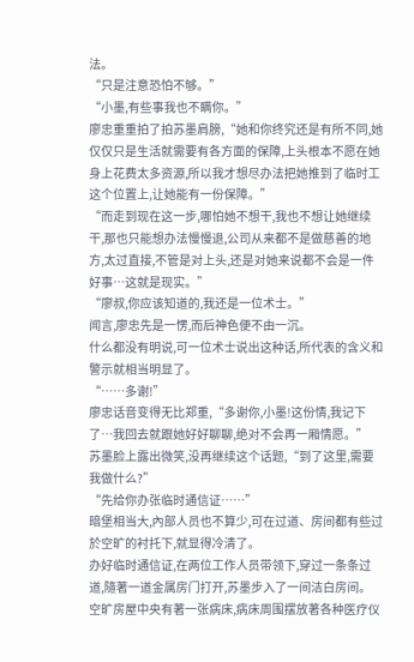法。
“只是注意恐怕不够。”
“小墨,有些事我也不瞒你。”
廖忠重重拍了拍苏墨肩膀,“她和你终究还是有所不同,她仅仅只是生活就需要有各方面的保障,上头根本不愿在她身上花费太多资源,所以我才想尽办法把她推到了临时工这个位置上,让她能有一份保障。”
“而走到现在这一步,哪怕她不想干,我也不想让她继续干,那也只能想办法慢慢退,公司从来都不是做慈善的地方,太过直接,不管是对上头,还是对她来说都不会是一件好事…这就是现实。”
“廖叔,你应该知道的,我还是一位术士。”
闻言,廖忠先是一愣,而后神色便不由一沉。
什么都没有明说,可一位术士说出这种话,所代表的含义和警示就相当明显了。
“……多谢!”
廖忠话音变得无比郑重,“多谢你,小墨!这份情,我记下了…我回去就跟她好好聊聊,绝对不会再一厢情愿。”
苏墨脸上露出微笑,没再继续这个话题,“到了这里,需要我做什么?”
“先给你办张临时通信证……”
暗堡相当大,內部人员也不算少,可在过道、房间都有些过於空旷的衬托下,就显得冷清了。
办好临时通信证,在两位工作人员带领下,穿过一条条过道,隨著一道金属房门打开,苏墨步入了一间洁白房间。
空旷房屋中央有著一张病床,病床周围摆放著各种医疗仪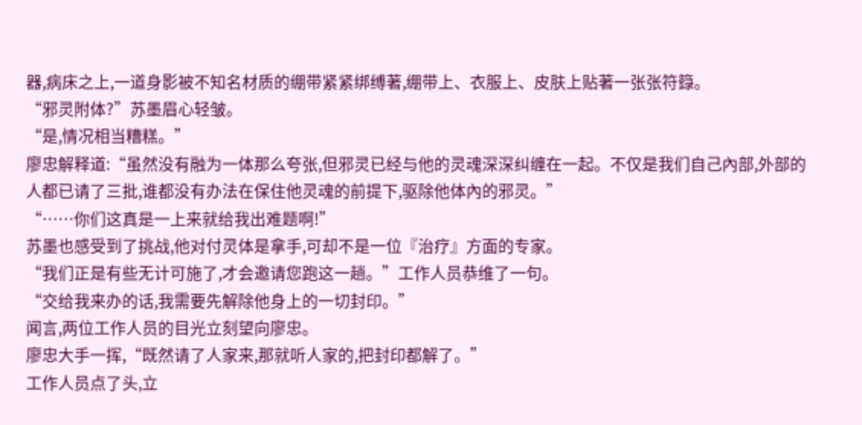器,病床之上,一道身影被不知名材质的绷带紧紧绑缚著,绷带上、衣服上、皮肤上贴著一张张符籙。
“邪灵附体?”苏墨眉心轻皱。
“是,情况相当糟糕。”
廖忠解释道:“虽然没有融为一体那么夸张,但邪灵已经与他的灵魂深深纠缠在一起。不仅是我们自己內部,外部的人都已请了三批,谁都没有办法在保住他灵魂的前提下,驱除他体內的邪灵。”
“……你们这真是一上来就给我出难题啊!”
苏墨也感受到了挑战,他对付灵体是拿手,可却不是一位『治疗』方面的专家。
“我们正是有些无计可施了,才会邀请您跑这一趟。”工作人员恭维了一句。
“交给我来办的话,我需要先解除他身上的一切封印。”
闻言,两位工作人员的目光立刻望向廖忠。
廖忠大手一挥,“既然请了人家来,那就听人家的,把封印都解了。”
工作人员点了头,立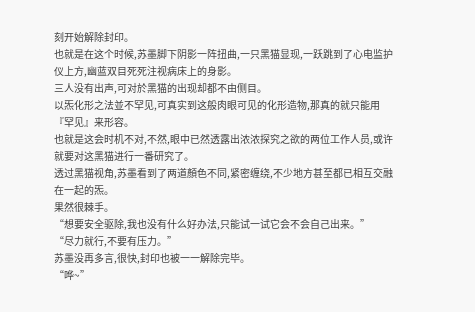刻开始解除封印。
也就是在这个时候,苏墨脚下阴影一阵扭曲,一只黑猫显现,一跃跳到了心电监护仪上方,幽蓝双目死死注视病床上的身影。
三人没有出声,可对於黑猫的出现却都不由侧目。
以炁化形之法並不罕见,可真实到这般肉眼可见的化形造物,那真的就只能用『罕见』来形容。
也就是这会时机不对,不然,眼中已然透露出浓浓探究之欲的两位工作人员,或许就要对这黑猫进行一番研究了。
透过黑猫视角,苏墨看到了两道顏色不同,紧密缠绕,不少地方甚至都已相互交融在一起的炁。
果然很棘手。
“想要安全驱除,我也没有什么好办法,只能试一试它会不会自己出来。”
“尽力就行,不要有压力。”
苏墨没再多言,很快,封印也被一一解除完毕。
“哗~”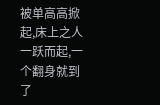被单高高掀起,床上之人一跃而起,一个翻身就到了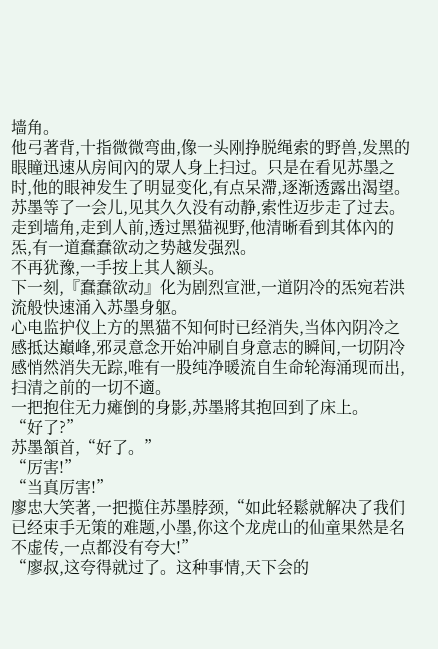墙角。
他弓著背,十指微微弯曲,像一头刚挣脱绳索的野兽,发黑的眼瞳迅速从房间內的眾人身上扫过。只是在看见苏墨之时,他的眼神发生了明显变化,有点呆滯,逐渐透露出渴望。
苏墨等了一会儿,见其久久没有动静,索性迈步走了过去。
走到墙角,走到人前,透过黑猫视野,他清晰看到其体內的炁,有一道蠢蠢欲动之势越发强烈。
不再犹豫,一手按上其人额头。
下一刻,『蠢蠢欲动』化为剧烈宣泄,一道阴冷的炁宛若洪流般快速涌入苏墨身躯。
心电监护仪上方的黑猫不知何时已经消失,当体內阴冷之感抵达巔峰,邪灵意念开始冲刷自身意志的瞬间,一切阴冷感悄然消失无踪,唯有一股纯净暖流自生命轮海涌现而出,扫清之前的一切不適。
一把抱住无力瘫倒的身影,苏墨將其抱回到了床上。
“好了?”
苏墨頷首,“好了。”
“厉害!”
“当真厉害!”
廖忠大笑著,一把揽住苏墨脖颈,“如此轻鬆就解决了我们已经束手无策的难题,小墨,你这个龙虎山的仙童果然是名不虚传,一点都没有夸大!”
“廖叔,这夸得就过了。这种事情,天下会的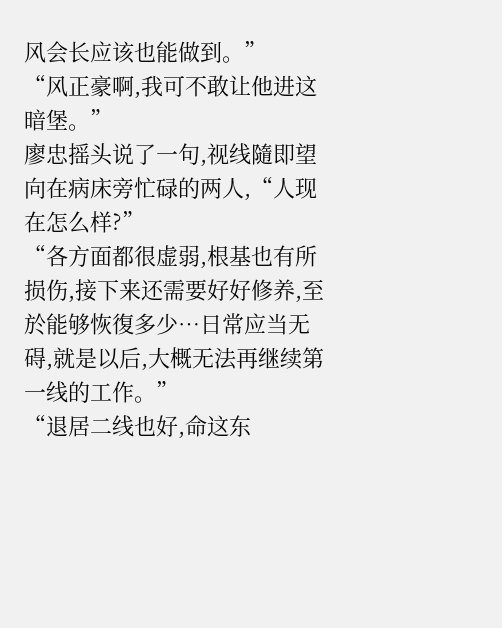风会长应该也能做到。”
“风正豪啊,我可不敢让他进这暗堡。”
廖忠摇头说了一句,视线隨即望向在病床旁忙碌的两人,“人现在怎么样?”
“各方面都很虚弱,根基也有所损伤,接下来还需要好好修养,至於能够恢復多少…日常应当无碍,就是以后,大概无法再继续第一线的工作。”
“退居二线也好,命这东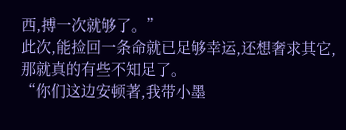西,搏一次就够了。”
此次,能捡回一条命就已足够幸运,还想奢求其它,那就真的有些不知足了。
“你们这边安顿著,我带小墨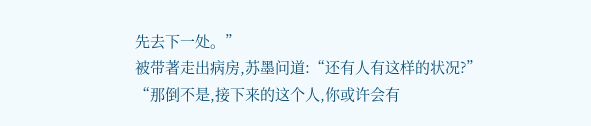先去下一处。”
被带著走出病房,苏墨问道:“还有人有这样的状况?”
“那倒不是,接下来的这个人,你或许会有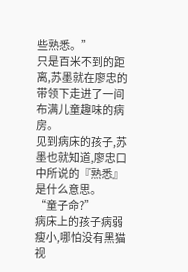些熟悉。”
只是百米不到的距离,苏墨就在廖忠的带领下走进了一间布满儿童趣味的病房。
见到病床的孩子,苏墨也就知道,廖忠口中所说的『熟悉』是什么意思。
“童子命?”
病床上的孩子病弱瘦小,哪怕没有黑猫视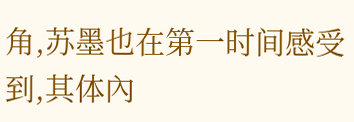角,苏墨也在第一时间感受到,其体內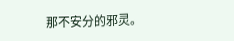那不安分的邪灵。